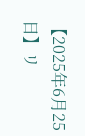【2025年6月25日】リ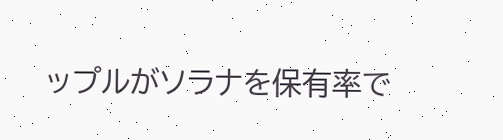ップルがソラナを保有率で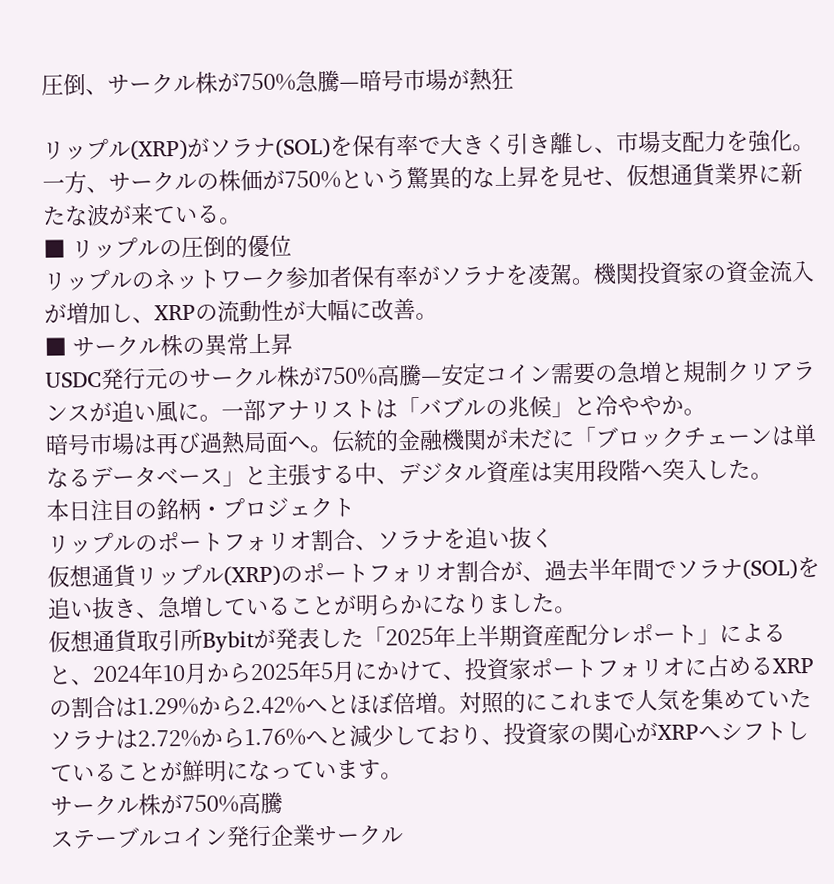圧倒、サークル株が750%急騰—暗号市場が熱狂

リップル(XRP)がソラナ(SOL)を保有率で大きく引き離し、市場支配力を強化。一方、サークルの株価が750%という驚異的な上昇を見せ、仮想通貨業界に新たな波が来ている。
■ リップルの圧倒的優位
リップルのネットワーク参加者保有率がソラナを凌駕。機関投資家の資金流入が増加し、XRPの流動性が大幅に改善。
■ サークル株の異常上昇
USDC発行元のサークル株が750%高騰—安定コイン需要の急増と規制クリアランスが追い風に。一部アナリストは「バブルの兆候」と冷ややか。
暗号市場は再び過熱局面へ。伝統的金融機関が未だに「ブロックチェーンは単なるデータベース」と主張する中、デジタル資産は実用段階へ突入した。
本日注目の銘柄・プロジェクト
リップルのポートフォリオ割合、ソラナを追い抜く
仮想通貨リップル(XRP)のポートフォリオ割合が、過去半年間でソラナ(SOL)を追い抜き、急増していることが明らかになりました。
仮想通貨取引所Bybitが発表した「2025年上半期資産配分レポート」によると、2024年10月から2025年5月にかけて、投資家ポートフォリオに占めるXRPの割合は1.29%から2.42%へとほぼ倍増。対照的にこれまで人気を集めていたソラナは2.72%から1.76%へと減少しており、投資家の関心がXRPへシフトしていることが鮮明になっています。
サークル株が750%高騰
ステーブルコイン発行企業サークル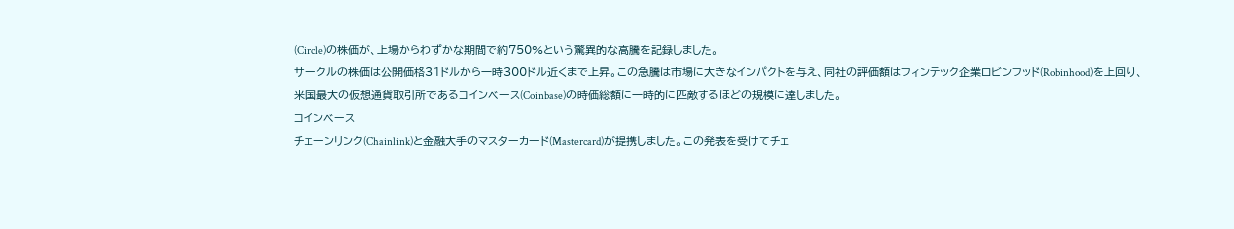(Circle)の株価が、上場からわずかな期間で約750%という驚異的な高騰を記録しました。
サークルの株価は公開価格31ドルから一時300ドル近くまで上昇。この急騰は市場に大きなインパクトを与え、同社の評価額はフィンテック企業ロビンフッド(Robinhood)を上回り、米国最大の仮想通貨取引所であるコインベース(Coinbase)の時価総額に一時的に匹敵するほどの規模に達しました。
コインベース
チェーンリンク(Chainlink)と金融大手のマスターカード(Mastercard)が提携しました。この発表を受けてチェ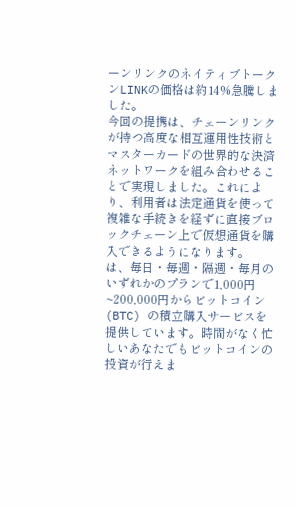ーンリンクのネイティブトークンLINKの価格は約14%急騰しました。
今回の提携は、チェーンリンクが持つ高度な相互運用性技術とマスターカードの世界的な決済ネットワークを組み合わせることで実現しました。これにより、利用者は法定通貨を使って複雑な手続きを経ずに直接ブロックチェーン上で仮想通貨を購入できるようになります。
は、毎日・毎週・隔週・毎月のいずれかのプランで1,000円~200,000円からビットコイン (BTC) の積立購入サービスを提供しています。時間がなく忙しいあなたでもビットコインの投資が行えま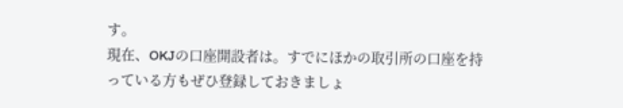す。
現在、OKJの口座開設者は。すでにほかの取引所の口座を持っている方もぜひ登録しておきましょ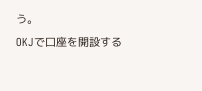う。
OKJで口座を開設する